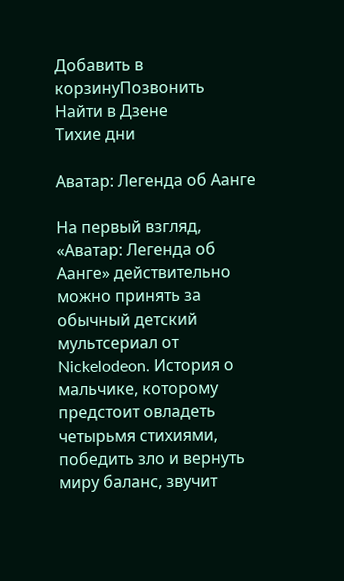Добавить в корзинуПозвонить
Найти в Дзене
Тихие дни

Аватар: Легенда об Аанге

На первый взгляд, «Аватар: Легенда об Аанге» действительно можно принять за обычный детский мультсериал от Nickelodeon. История о мальчике, которому предстоит овладеть четырьмя стихиями, победить зло и вернуть миру баланс, звучит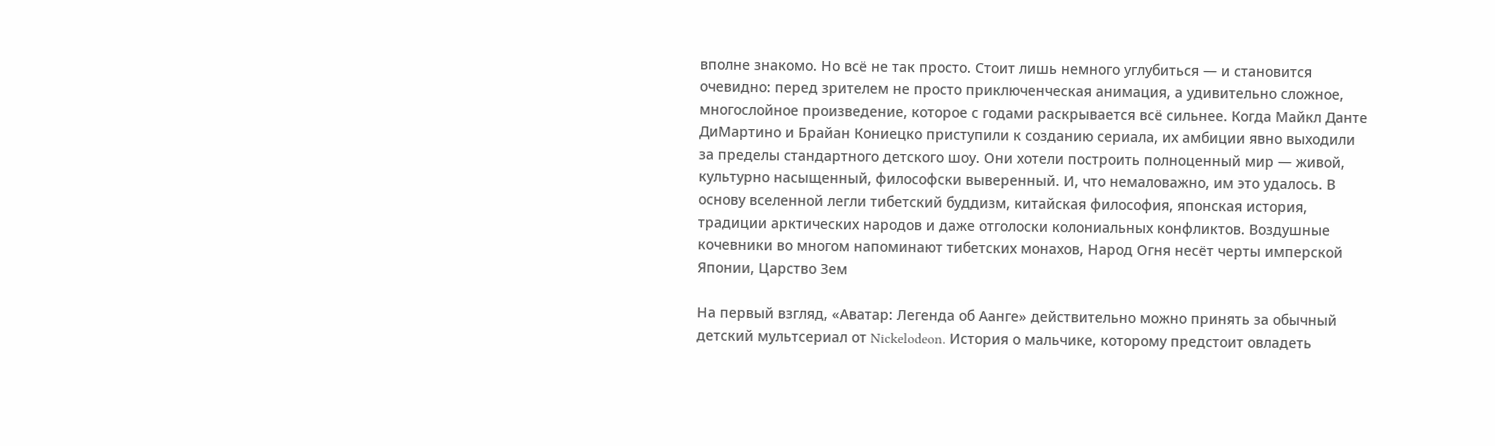вполне знакомо. Но всё не так просто. Стоит лишь немного углубиться — и становится очевидно: перед зрителем не просто приключенческая анимация, а удивительно сложное, многослойное произведение, которое с годами раскрывается всё сильнее. Когда Майкл Данте ДиМартино и Брайан Кониецко приступили к созданию сериала, их амбиции явно выходили за пределы стандартного детского шоу. Они хотели построить полноценный мир — живой, культурно насыщенный, философски выверенный. И, что немаловажно, им это удалось. В основу вселенной легли тибетский буддизм, китайская философия, японская история, традиции арктических народов и даже отголоски колониальных конфликтов. Воздушные кочевники во многом напоминают тибетских монахов, Народ Огня несёт черты имперской Японии, Царство Зем

На первый взгляд, «Аватар: Легенда об Аанге» действительно можно принять за обычный детский мультсериал от Nickelodeon. История о мальчике, которому предстоит овладеть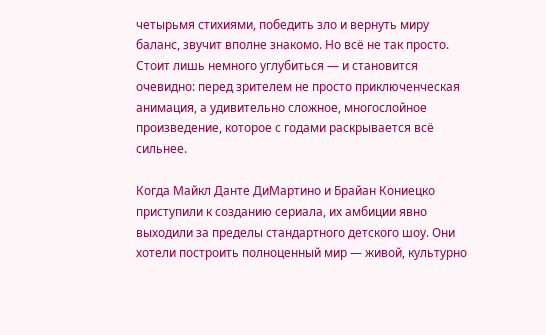четырьмя стихиями, победить зло и вернуть миру баланс, звучит вполне знакомо. Но всё не так просто. Стоит лишь немного углубиться — и становится очевидно: перед зрителем не просто приключенческая анимация, а удивительно сложное, многослойное произведение, которое с годами раскрывается всё сильнее.

Когда Майкл Данте ДиМартино и Брайан Кониецко приступили к созданию сериала, их амбиции явно выходили за пределы стандартного детского шоу. Они хотели построить полноценный мир — живой, культурно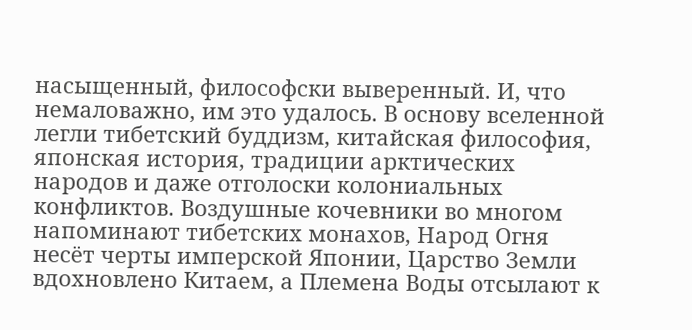насыщенный, философски выверенный. И, что немаловажно, им это удалось. В основу вселенной легли тибетский буддизм, китайская философия, японская история, традиции арктических народов и даже отголоски колониальных конфликтов. Воздушные кочевники во многом напоминают тибетских монахов, Народ Огня несёт черты имперской Японии, Царство Земли вдохновлено Китаем, а Племена Воды отсылают к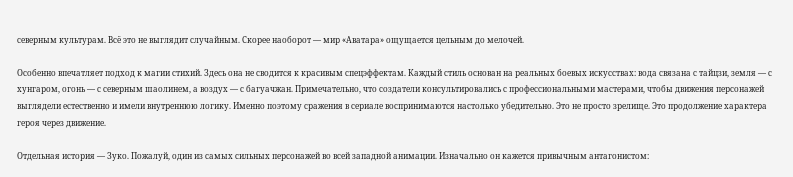северным культурам. Всё это не выглядит случайным. Скорее наоборот — мир «Аватара» ощущается цельным до мелочей.

Особенно впечатляет подход к магии стихий. Здесь она не сводится к красивым спецэффектам. Каждый стиль основан на реальных боевых искусствах: вода связана с тайцзи, земля — с хунгаром, огонь — с северным шаолинем, а воздух — с багуачжан. Примечательно, что создатели консультировались с профессиональными мастерами, чтобы движения персонажей выглядели естественно и имели внутреннюю логику. Именно поэтому сражения в сериале воспринимаются настолько убедительно. Это не просто зрелище. Это продолжение характера героя через движение.

Отдельная история — Зуко. Пожалуй, один из самых сильных персонажей во всей западной анимации. Изначально он кажется привычным антагонистом: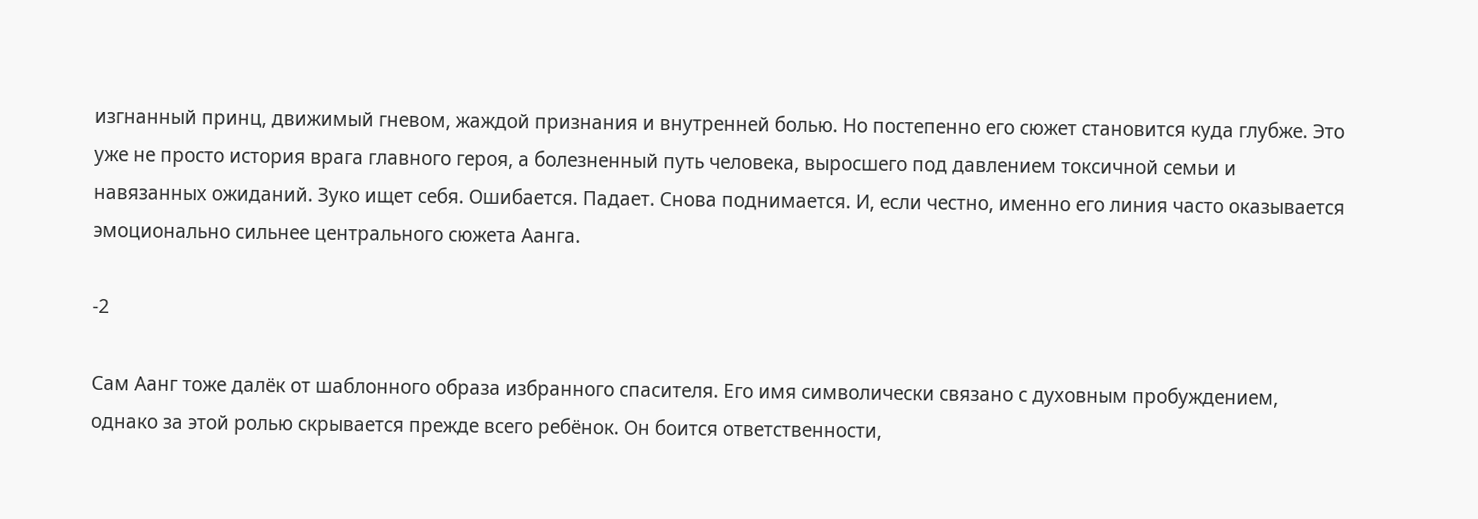изгнанный принц, движимый гневом, жаждой признания и внутренней болью. Но постепенно его сюжет становится куда глубже. Это уже не просто история врага главного героя, а болезненный путь человека, выросшего под давлением токсичной семьи и навязанных ожиданий. Зуко ищет себя. Ошибается. Падает. Снова поднимается. И, если честно, именно его линия часто оказывается эмоционально сильнее центрального сюжета Аанга.

-2

Сам Аанг тоже далёк от шаблонного образа избранного спасителя. Его имя символически связано с духовным пробуждением, однако за этой ролью скрывается прежде всего ребёнок. Он боится ответственности,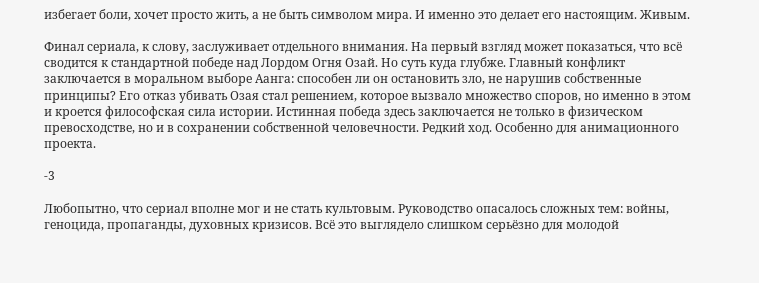избегает боли, хочет просто жить, а не быть символом мира. И именно это делает его настоящим. Живым.

Финал сериала, к слову, заслуживает отдельного внимания. На первый взгляд может показаться, что всё сводится к стандартной победе над Лордом Огня Озай. Но суть куда глубже. Главный конфликт заключается в моральном выборе Аанга: способен ли он остановить зло, не нарушив собственные принципы? Его отказ убивать Озая стал решением, которое вызвало множество споров, но именно в этом и кроется философская сила истории. Истинная победа здесь заключается не только в физическом превосходстве, но и в сохранении собственной человечности. Редкий ход. Особенно для анимационного проекта.

-3

Любопытно, что сериал вполне мог и не стать культовым. Руководство опасалось сложных тем: войны, геноцида, пропаганды, духовных кризисов. Всё это выглядело слишком серьёзно для молодой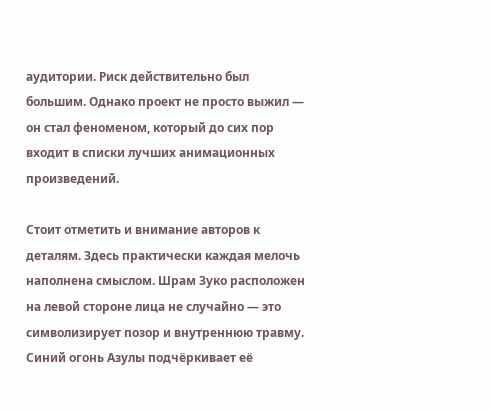аудитории. Риск действительно был большим. Однако проект не просто выжил — он стал феноменом, который до сих пор входит в списки лучших анимационных произведений.

Стоит отметить и внимание авторов к деталям. Здесь практически каждая мелочь наполнена смыслом. Шрам Зуко расположен на левой стороне лица не случайно — это символизирует позор и внутреннюю травму. Синий огонь Азулы подчёркивает её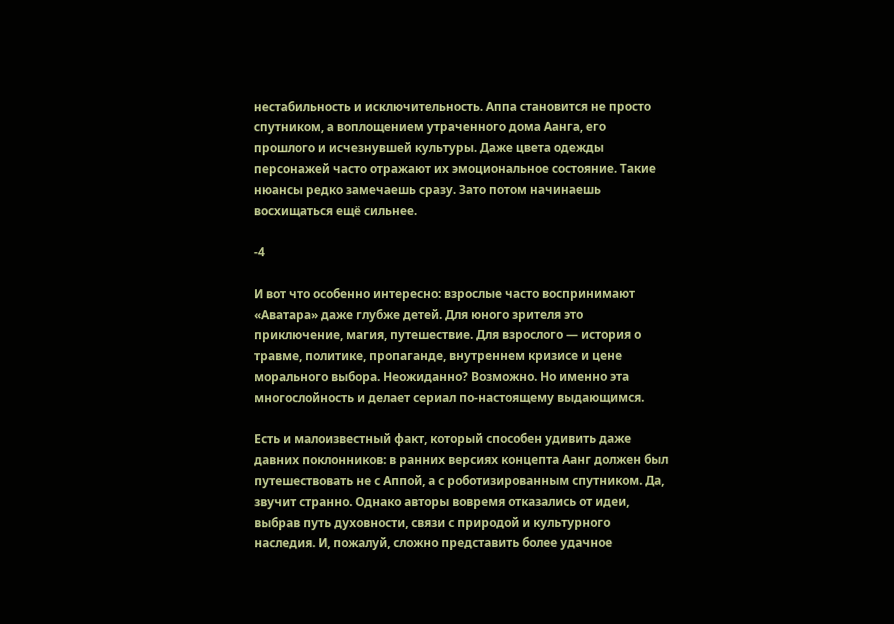нестабильность и исключительность. Аппа становится не просто спутником, а воплощением утраченного дома Аанга, его прошлого и исчезнувшей культуры. Даже цвета одежды персонажей часто отражают их эмоциональное состояние. Такие нюансы редко замечаешь сразу. Зато потом начинаешь восхищаться ещё сильнее.

-4

И вот что особенно интересно: взрослые часто воспринимают «Аватара» даже глубже детей. Для юного зрителя это приключение, магия, путешествие. Для взрослого — история о травме, политике, пропаганде, внутреннем кризисе и цене морального выбора. Неожиданно? Возможно. Но именно эта многослойность и делает сериал по-настоящему выдающимся.

Есть и малоизвестный факт, который способен удивить даже давних поклонников: в ранних версиях концепта Аанг должен был путешествовать не с Аппой, а с роботизированным спутником. Да, звучит странно. Однако авторы вовремя отказались от идеи, выбрав путь духовности, связи с природой и культурного наследия. И, пожалуй, сложно представить более удачное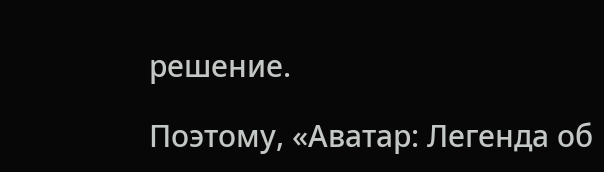решение.

Поэтому, «Аватар: Легенда об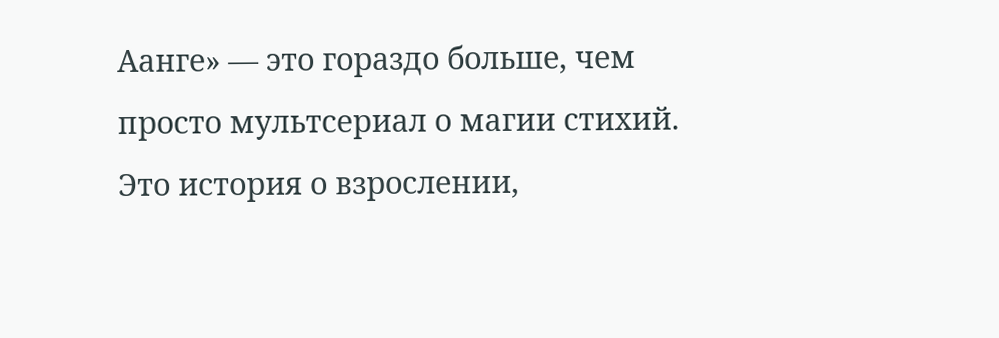Аанге» — это гораздо больше, чем просто мультсериал о магии стихий. Это история о взрослении,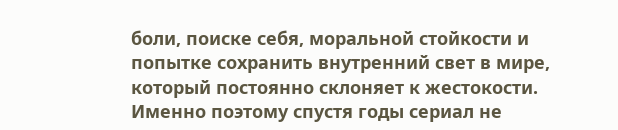боли, поиске себя, моральной стойкости и попытке сохранить внутренний свет в мире, который постоянно склоняет к жестокости. Именно поэтому спустя годы сериал не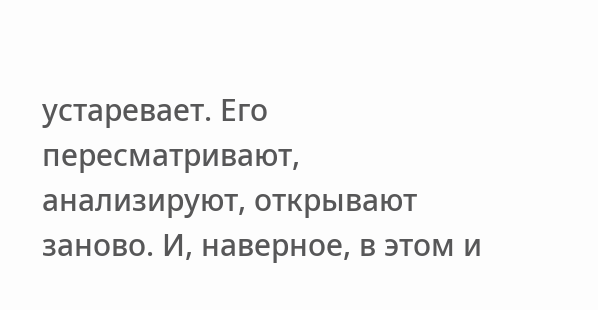устаревает. Его пересматривают, анализируют, открывают заново. И, наверное, в этом и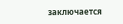заключается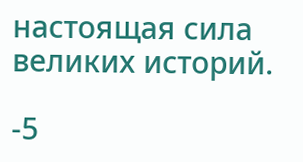настоящая сила великих историй.

-5